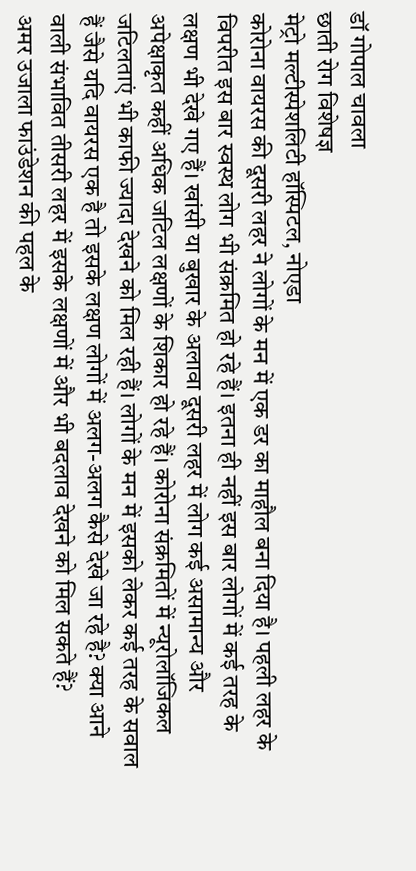डॉ गोपाल चावला
छाती रोग विशेषज्ञ
मेट्रो मल्टीस्पेशलिटी हॉस्पिटल, नोएडा
कोरोना वायरस की दूसरी लहर ने लोगों के मन में एक डर का माहौल बना दिया है। पहली लहर के विपरीत इस बार स्वस्थ लोग भी संक्रमित हो रहे हैं। इतना ही नहीं इस बार लोगों में कई तरह के लक्षण भी देखे गए हैं। खांसी या बुखार के अलावा दूसरी लहर में लोग कई असामान्य और अपेक्षाकृत कहीं अधिक जटिल लक्षणों के शिकार हो रहे हैं। कोरोना संक्रमितों में न्यूरोलॉजिकल जटिलताएं भी काफी ज्यादा देखने को मिल रही हैं। लोगों के मन में इसको लेकर कई तरह के सवाल हैं जैसे यदि वायरस एक है तो इसके लक्षण लोगों में अलग-अलग कैसे देखे जा रहे है? क्या आने वाली संभावित तीसरी लहर में इसके लक्षणों में और भी बदलाव देखने को मिल सकते हैं?
अमर उजाला फाउंडेशन की पहल के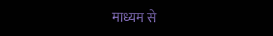माध्यम से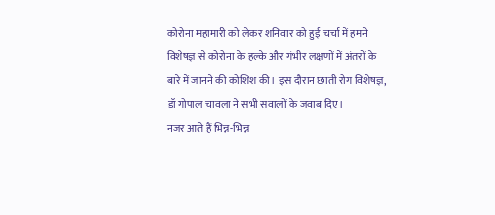कोरोना महामारी को लेकर शनिवार को हुई चर्चा में हमने विशेषज्ञ से कोरोना के हल्के और गंभीर लक्षणों में अंतरों के बारे में जानने की कोशिश की। इस दौरान छाती रोग विशेषज्ञ, डॉ गोपाल चावला ने सभी सवालों के जवाब दिए।
नजर आते हैं भिन्न-भिन्न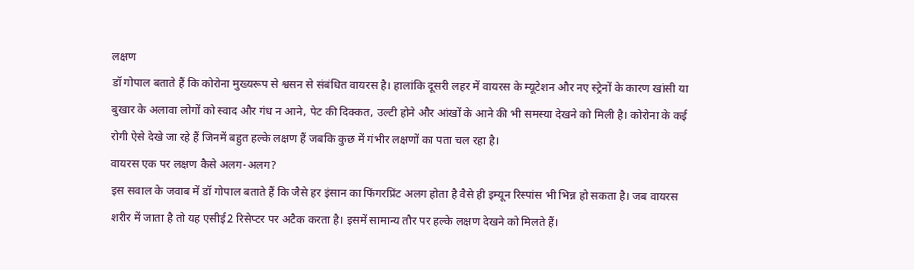लक्षण
डॉ गोपाल बताते हैं कि कोरोना मुख्यरूप से श्वसन से संबंधित वायरस है। हालांकि दूसरी लहर में वायरस के म्यूटेशन और नए स्ट्रेनों के कारण खांसी या बुखार के अलावा लोगों को स्वाद और गंध न आने, पेट की दिक्कत, उल्टी होने और आंखों के आने की भी समस्या देखने को मिली है। कोरोना के कई रोगी ऐसे देखे जा रहे हैं जिनमें बहुत हल्के लक्षण हैं जबकि कुछ में गंभीर लक्षणों का पता चल रहा है।
वायरस एक पर लक्षण कैसे अलग-अलग?
इस सवाल के जवाब में डॉ गोपाल बताते हैं कि जैसे हर इंसान का फिंगरप्रिंट अलग होता है वैसे ही इम्यून रिस्पांस भी भिन्न हो सकता है। जब वायरस शरीर में जाता है तो यह एसीई2 रिसेप्टर पर अटैक करता है। इसमें सामान्य तौर पर हल्के लक्षण देखने को मिलते हैं।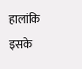हालांकि इसके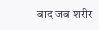बाद जब शरीर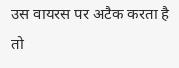उस वायरस पर अटैक करता है तो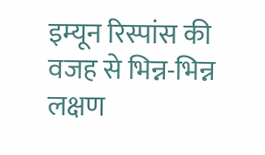इम्यून रिस्पांस की वजह से भिन्न-भिन्न लक्षण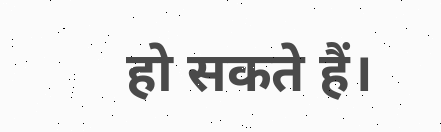हो सकते हैं।